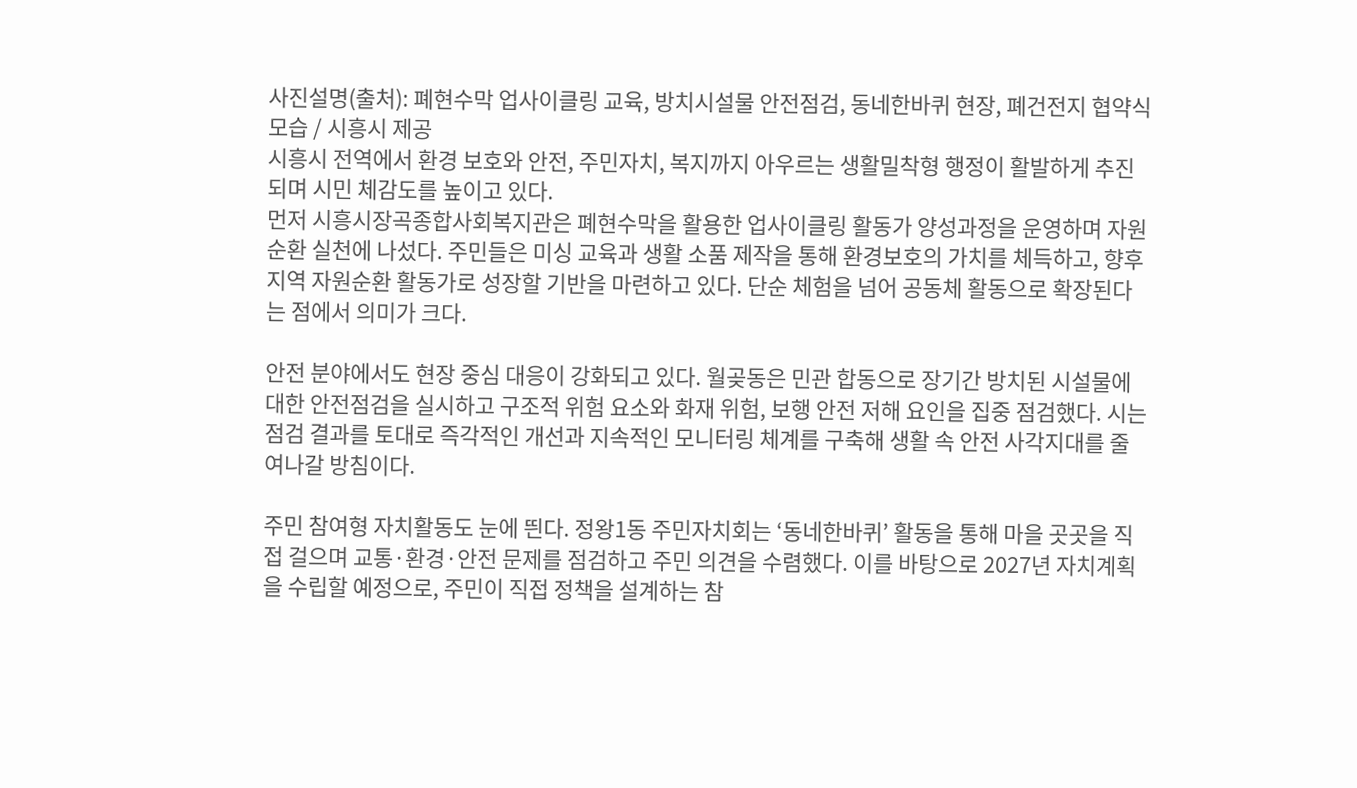사진설명(출처): 폐현수막 업사이클링 교육, 방치시설물 안전점검, 동네한바퀴 현장, 폐건전지 협약식 모습 / 시흥시 제공
시흥시 전역에서 환경 보호와 안전, 주민자치, 복지까지 아우르는 생활밀착형 행정이 활발하게 추진되며 시민 체감도를 높이고 있다.
먼저 시흥시장곡종합사회복지관은 폐현수막을 활용한 업사이클링 활동가 양성과정을 운영하며 자원순환 실천에 나섰다. 주민들은 미싱 교육과 생활 소품 제작을 통해 환경보호의 가치를 체득하고, 향후 지역 자원순환 활동가로 성장할 기반을 마련하고 있다. 단순 체험을 넘어 공동체 활동으로 확장된다는 점에서 의미가 크다.

안전 분야에서도 현장 중심 대응이 강화되고 있다. 월곶동은 민관 합동으로 장기간 방치된 시설물에 대한 안전점검을 실시하고 구조적 위험 요소와 화재 위험, 보행 안전 저해 요인을 집중 점검했다. 시는 점검 결과를 토대로 즉각적인 개선과 지속적인 모니터링 체계를 구축해 생활 속 안전 사각지대를 줄여나갈 방침이다.

주민 참여형 자치활동도 눈에 띈다. 정왕1동 주민자치회는 ‘동네한바퀴’ 활동을 통해 마을 곳곳을 직접 걸으며 교통·환경·안전 문제를 점검하고 주민 의견을 수렴했다. 이를 바탕으로 2027년 자치계획을 수립할 예정으로, 주민이 직접 정책을 설계하는 참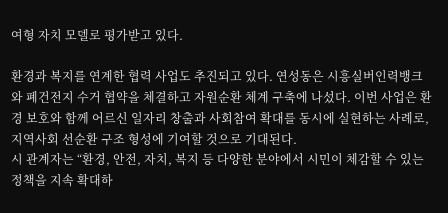여형 자치 모델로 평가받고 있다.

환경과 복지를 연계한 협력 사업도 추진되고 있다. 연성동은 시흥실버인력뱅크와 폐건전지 수거 협약을 체결하고 자원순환 체계 구축에 나섰다. 이번 사업은 환경 보호와 함께 어르신 일자리 창출과 사회참여 확대를 동시에 실현하는 사례로, 지역사회 선순환 구조 형성에 기여할 것으로 기대된다.
시 관계자는 “환경, 안전, 자치, 복지 등 다양한 분야에서 시민이 체감할 수 있는 정책을 지속 확대하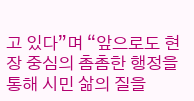고 있다”며 “앞으로도 현장 중심의 촘촘한 행정을 통해 시민 삶의 질을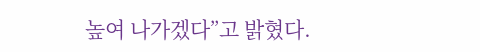높여 나가겠다”고 밝혔다.